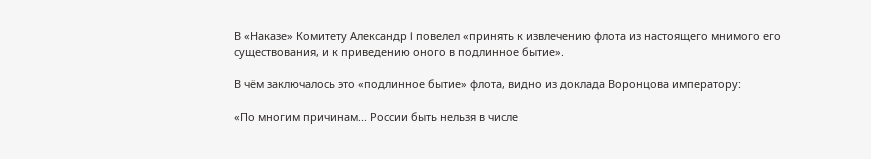В «Наказе» Комитету Александр I повелел «принять к извлечению флота из настоящего мнимого его существования, и к приведению оного в подлинное бытие».

В чём заключалось это «подлинное бытие» флота, видно из доклада Воронцова императору:

«По многим причинам... России быть нельзя в числе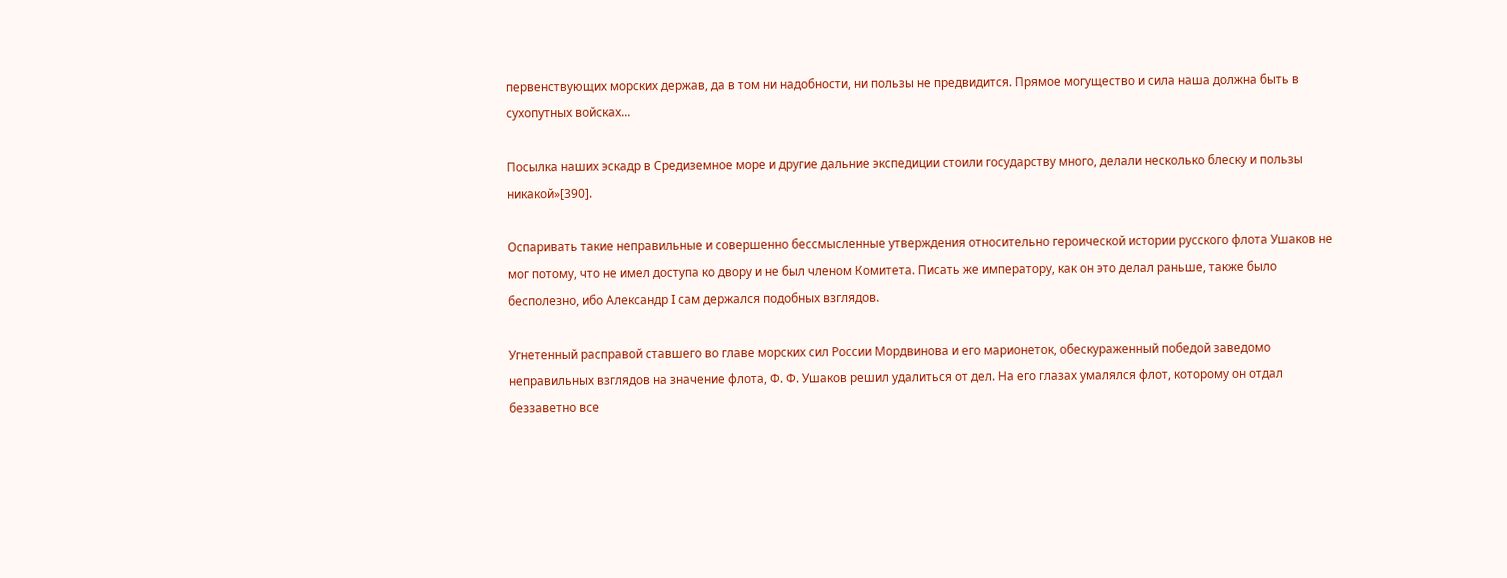первенствующих морских держав, да в том ни надобности, ни пользы не предвидится. Прямое могущество и сила наша должна быть в сухопутных войсках...

Посылка наших эскадр в Средиземное море и другие дальние экспедиции стоили государству много, делали несколько блеску и пользы никакой»[390].

Оспаривать такие неправильные и совершенно бессмысленные утверждения относительно героической истории русского флота Ушаков не мог потому, что не имел доступа ко двору и не был членом Комитета. Писать же императору, как он это делал раньше, также было бесполезно, ибо Александр I сам держался подобных взглядов.

Угнетенный расправой ставшего во главе морских сил России Мордвинова и его марионеток, обескураженный победой заведомо неправильных взглядов на значение флота, Ф. Ф. Ушаков решил удалиться от дел. На его глазах умалялся флот, которому он отдал беззаветно все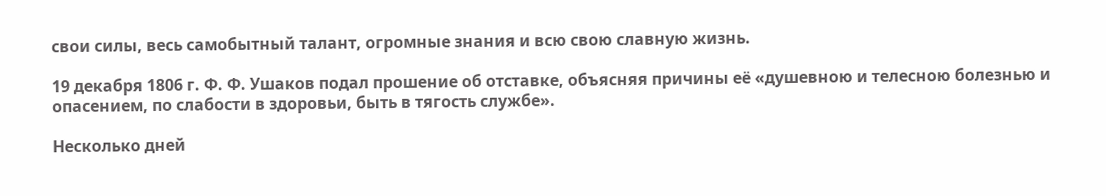свои силы, весь самобытный талант, огромные знания и всю свою славную жизнь.

19 декабря 1806 г. Ф. Ф. Ушаков подал прошение об отставке, объясняя причины её «душевною и телесною болезнью и опасением, по слабости в здоровьи, быть в тягость службе».

Несколько дней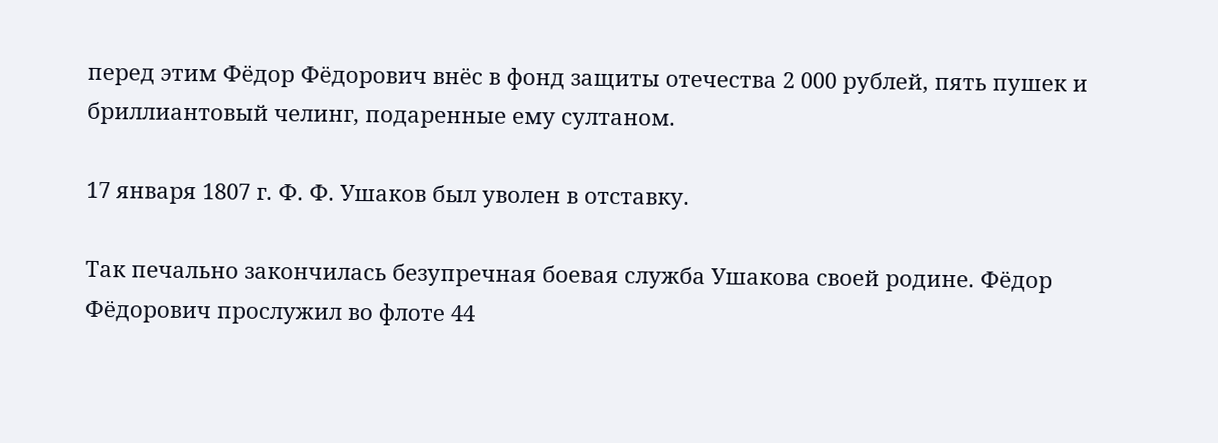перед этим Фёдор Фёдорович внёс в фонд защиты отечества 2 000 рублей, пять пушек и бриллиантовый челинг, подаренные ему султаном.

17 января 1807 г. Ф. Ф. Ушаков был уволен в отставку.

Так печально закончилась безупречная боевая служба Ушакова своей родине. Фёдор Фёдорович прослужил во флоте 44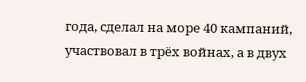года, сделал на море 40 кампаний, участвовал в трёх войнах, а в двух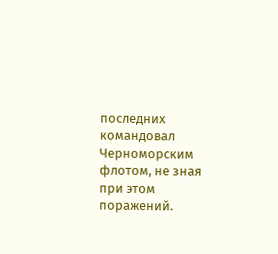последних командовал Черноморским флотом, не зная при этом поражений.